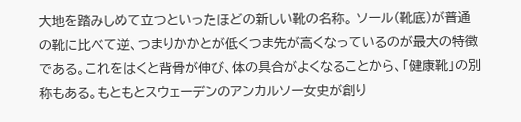大地を踏みしめて立つといったほどの新しい靴の名称。 ソール(靴底)が普通の靴に比べて逆、つまりかかとが低くつま先が高くなっているのが最大の特徴である。これをはくと背骨が伸び、体の具合がよくなることから、「健康靴」の別称もある。もともとスウェーデンのアンカルソー女史が創り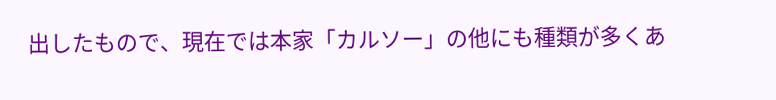出したもので、現在では本家「カルソー」の他にも種類が多くあ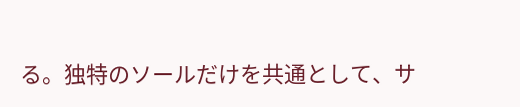る。独特のソールだけを共通として、サ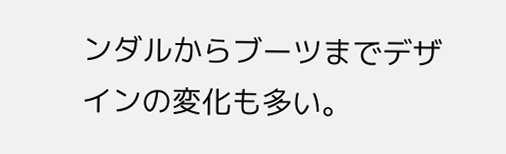ンダルからブーツまでデザインの変化も多い。